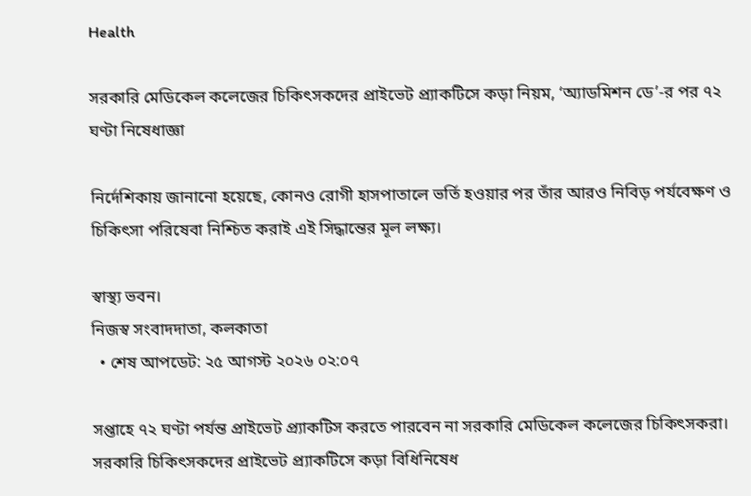Health

সরকারি মেডিকেল কলেজের চিকিৎসকদের প্রাইভেট প্র্যাকটিসে কড়া নিয়ম, ‘অ্যাডমিশন ডে’-র পর ৭২ ঘণ্টা নিষেধাজ্ঞা

নির্দেশিকায় জানানো হয়েছে, কোনও রোগী হাসপাতালে ভর্তি হওয়ার পর তাঁর আরও নিবিড় পর্যবেক্ষণ ও চিকিৎসা পরিষেবা নিশ্চিত করাই এই সিদ্ধান্তের মূল লক্ষ্য।

স্বাস্থ্য ভবন।
নিজস্ব সংবাদদাতা, কলকাতা
  • শেষ আপডেট: ২৫ আগস্ট ২০২৬ ০২:০৭

সপ্তাহে ৭২ ঘণ্টা পর্যন্ত প্রাইভেট প্র্যাকটিস করতে পারবেন না সরকারি মেডিকেল কলেজের চিকিৎসকরা। সরকারি চিকিৎসকদের প্রাইভেট প্র্যাকটিসে কড়া বিধিনিষেধ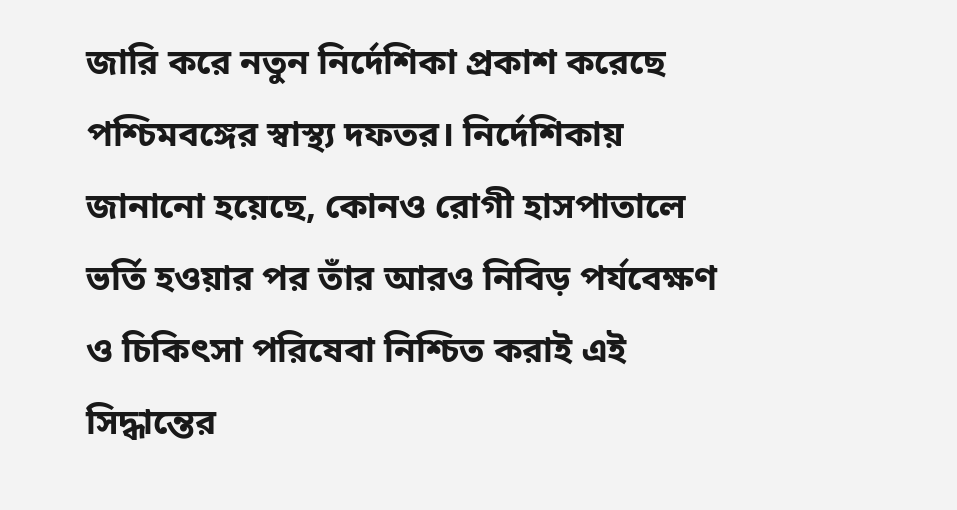জারি করে নতুন নির্দেশিকা প্রকাশ করেছে পশ্চিমবঙ্গের স্বাস্থ্য দফতর। নির্দেশিকায় জানানো হয়েছে, কোনও রোগী হাসপাতালে ভর্তি হওয়ার পর তাঁর আরও নিবিড় পর্যবেক্ষণ ও চিকিৎসা পরিষেবা নিশ্চিত করাই এই সিদ্ধান্তের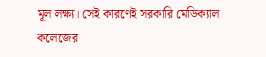মূল লক্ষ্য। সেই কারণেই সরকারি মেডিক্যাল কলেজের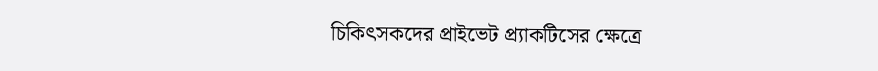চিকিৎসকদের প্রাইভেট প্র্যাকটিসের ক্ষেত্রে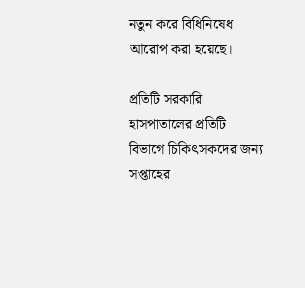নতুন করে বিধিনিষেধ আরোপ করা হয়েছে।

প্রতিটি সরকারি হাসপাতালের প্রতিটি বিভাগে চিকিৎসকদের জন্য সপ্তাহের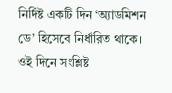নির্দিষ্ট একটি দিন ‘অ্যাডমিশন ডে’ হিসেবে নির্ধারিত থাকে। ওই দিনে সংশ্লিষ্ট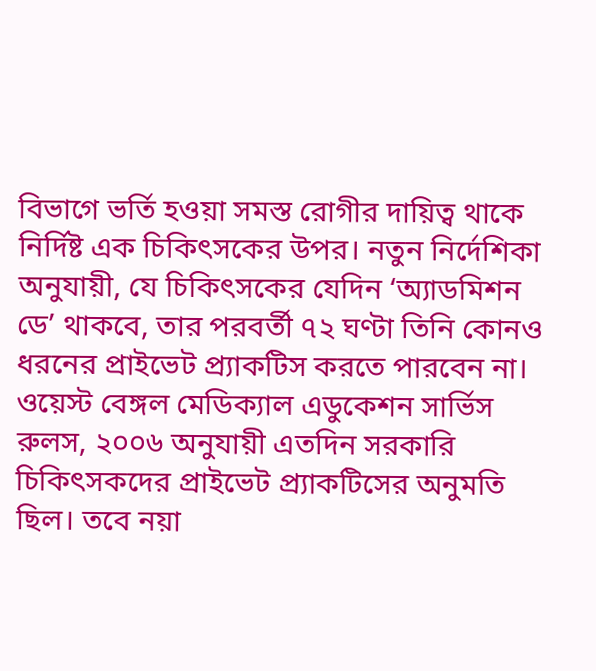বিভাগে ভর্তি হওয়া সমস্ত রোগীর দায়িত্ব থাকে নির্দিষ্ট এক চিকিৎসকের উপর। নতুন নির্দেশিকা অনুযায়ী, যে চিকিৎসকের যেদিন ‘অ্যাডমিশন ডে’ থাকবে, তার পরবর্তী ৭২ ঘণ্টা তিনি কোনও ধরনের প্রাইভেট প্র্যাকটিস করতে পারবেন না। ওয়েস্ট বেঙ্গল মেডিক্যাল এডুকেশন সার্ভিস রুলস, ২০০৬ অনুযায়ী এতদিন সরকারি চিকিৎসকদের প্রাইভেট প্র্যাকটিসের অনুমতি ছিল। তবে নয়া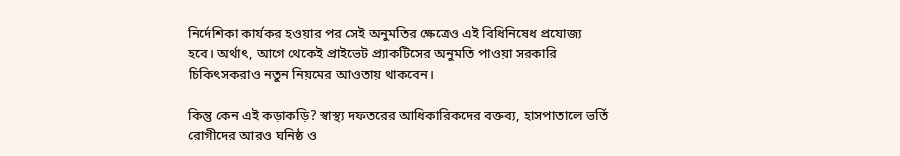নির্দেশিকা কার্যকর হওয়ার পর সেই অনুমতির ক্ষেত্রেও এই বিধিনিষেধ প্রযোজ্য হবে। অর্থাৎ, আগে থেকেই প্রাইভেট প্র্যাকটিসের অনুমতি পাওয়া সরকারি চিকিৎসকরাও নতুন নিয়মের আওতায় থাকবেন।

কিন্তু কেন এই কড়াকড়ি? স্বাস্থ্য দফতরের আধিকারিকদের বক্তব্য, হাসপাতালে ভর্তি রোগীদের আরও ঘনিষ্ঠ ও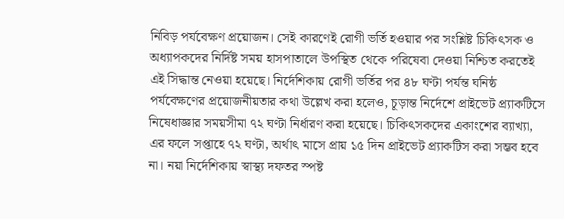নিবিড় পর্যবেক্ষণ প্রয়োজন। সেই কারণেই রোগী ভর্তি হওয়ার পর সংশ্লিষ্ট চিকিৎসক ও অধ্যাপকদের নির্দিষ্ট সময় হাসপাতালে উপস্থিত থেকে পরিষেবা দেওয়া নিশ্চিত করতেই এই সিদ্ধান্ত নেওয়া হয়েছে। নির্দেশিকায় রোগী ভর্তির পর ৪৮ ঘণ্টা পর্যন্ত ঘনিষ্ঠ পর্যবেক্ষণের প্রয়োজনীয়তার কথা উল্লেখ করা হলেও, চূড়ান্ত নির্দেশে প্রাইভেট প্র্যাকটিসে নিষেধাজ্ঞার সময়সীমা ৭২ ঘণ্টা নির্ধারণ করা হয়েছে। চিকিৎসকদের একাংশের ব্যাখ্যা, এর ফলে সপ্তাহে ৭২ ঘণ্টা, অর্থাৎ মাসে প্রায় ১৫ দিন প্রাইভেট প্র্যাকটিস করা সম্ভব হবে না। নয়া নির্দেশিকায় স্বাস্থ্য দফতর স্পষ্ট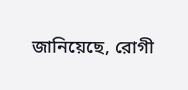জানিয়েছে, রোগী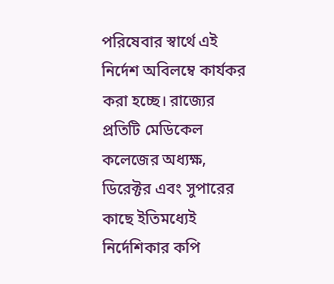পরিষেবার স্বার্থে এই নির্দেশ অবিলম্বে কার্যকর করা হচ্ছে। রাজ্যের প্রতিটি মেডিকেল কলেজের অধ্যক্ষ, ডিরেক্টর এবং সুপারের কাছে ইতিমধ্যেই নির্দেশিকার কপি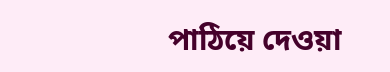পাঠিয়ে দেওয়া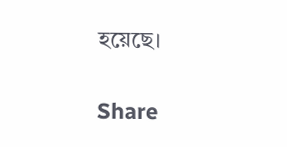হয়েছে।


Share